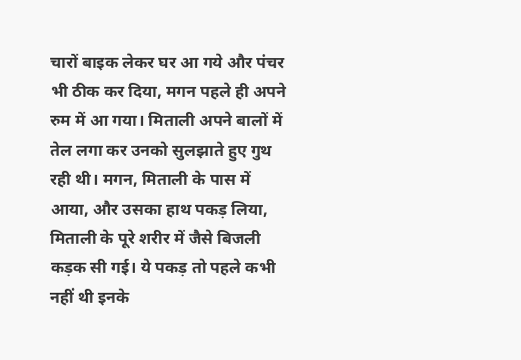चारों बाइक लेकर घर आ गये और पंचर भी ठीक कर दिया, मगन पहले ही अपने रुम में आ गया। मिताली अपने बालों में तेल लगा कर उनको सुलझाते हुए गुथ रही थी। मगन, मिताली के पास में आया, और उसका हाथ पकड़ लिया, मिताली के पूरे शरीर में जैसे बिजली कड़क सी गई। ये पकड़ तो पहले कभी नहीं थी इनके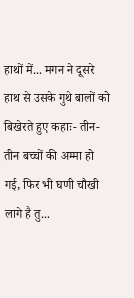हाथों में... मगन ने दूसरे हाथ से उसके गुथे बालों को बिखेरते हुए कहाः- तीन-तीन बच्चों की अम्मा हो गई, फिर भी घणी चौखी लागे है तु...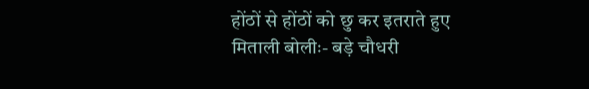होंठों से होंठों को छु कर इतराते हुए मिताली बोलीः- बड़े चौधरी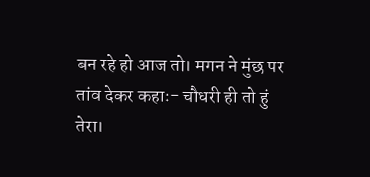बन रहे हो आज तो। मगन ने मुंछ पर तांव देकर कहाः- चौधरी ही तो हुं तेरा।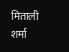मिताली शर्मा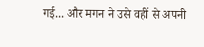गई... और मगन ने उसे वहीं से अपनी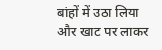बांहों में उठा लिया और खाट पर लाकर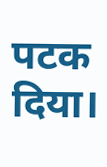पटक दिया।